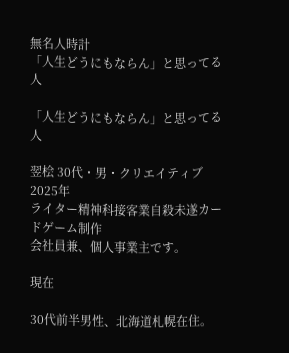無名人時計
「人生どうにもならん」と思ってる人

「人生どうにもならん」と思ってる人

翌桧 30代・男・クリエイティブ 2025年
ライター精神科接客業自殺未遂カードゲーム制作
会社員兼、個人事業主です。

現在

30代前半男性、北海道札幌在住。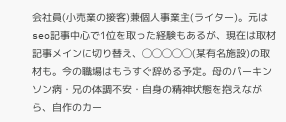会社員(小売業の接客)兼個人事業主(ライター)。元はseo記事中心で1位を取った経験もあるが、現在は取材記事メインに切り替え、◯◯◯◯◯(某有名施設)の取材も。今の職場はもうすぐ辞める予定。母のパーキンソン病・兄の体調不安・自身の精神状態を抱えながら、自作のカー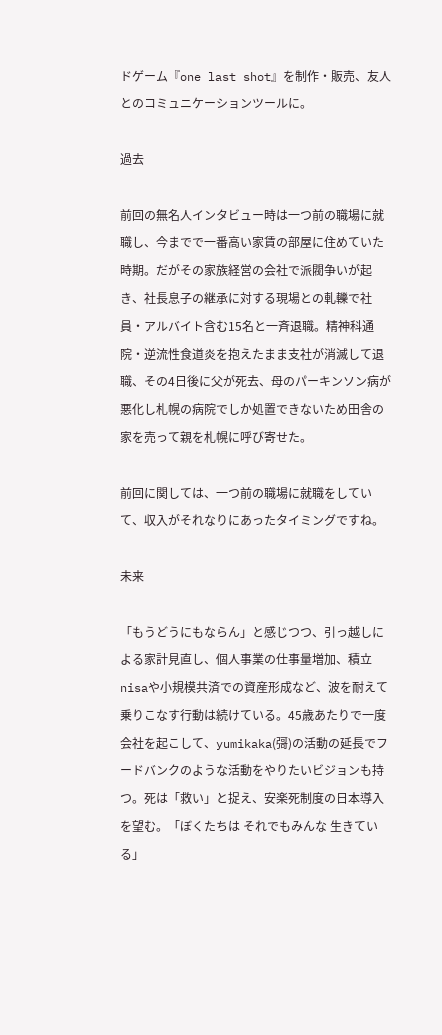ドゲーム『one last shot』を制作・販売、友人とのコミュニケーションツールに。

過去

前回の無名人インタビュー時は一つ前の職場に就職し、今までで一番高い家賃の部屋に住めていた時期。だがその家族経営の会社で派閥争いが起き、社長息子の継承に対する現場との軋轢で社員・アルバイト含む15名と一斉退職。精神科通院・逆流性食道炎を抱えたまま支社が消滅して退職、その4日後に父が死去、母のパーキンソン病が悪化し札幌の病院でしか処置できないため田舎の家を売って親を札幌に呼び寄せた。

前回に関しては、一つ前の職場に就職をしていて、収入がそれなりにあったタイミングですね。

未来

「もうどうにもならん」と感じつつ、引っ越しによる家計見直し、個人事業の仕事量増加、積立nisaや小規模共済での資産形成など、波を耐えて乗りこなす行動は続けている。45歳あたりで一度会社を起こして、yumikaka(彁)の活動の延長でフードバンクのような活動をやりたいビジョンも持つ。死は「救い」と捉え、安楽死制度の日本導入を望む。「ぼくたちは それでもみんな 生きている」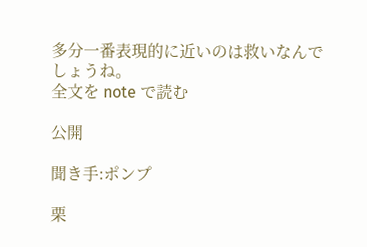多分一番表現的に近いのは救いなんでしょうね。
全文を note で読む

公開

聞き手:ポンプ

栗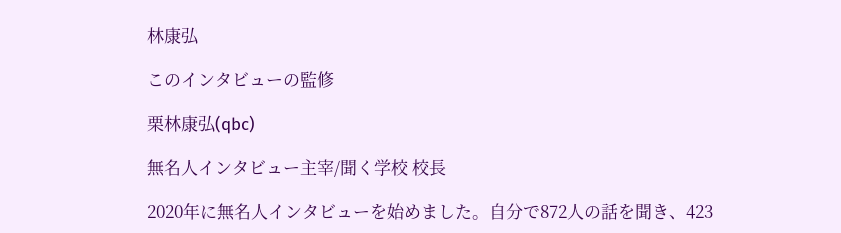林康弘

このインタビューの監修

栗林康弘(qbc)

無名人インタビュー主宰/聞く学校 校長

2020年に無名人インタビューを始めました。自分で872人の話を聞き、423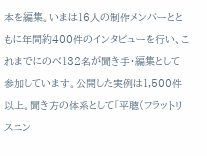本を編集。いまは16人の制作メンバーとともに年間約400件のインタビューを行い、これまでにのべ132名が聞き手・編集として参加しています。公開した実例は1,500件以上。聞き方の体系として「平聴(フラットリスニン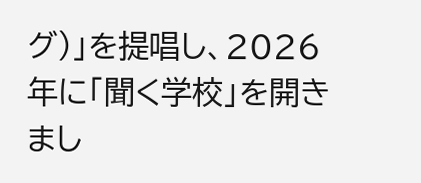グ)」を提唱し、2026年に「聞く学校」を開きまし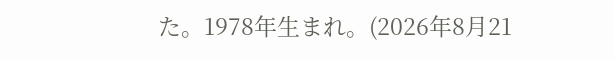た。1978年生まれ。(2026年8月21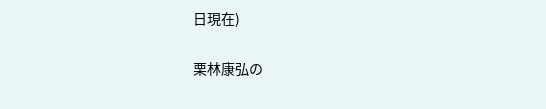日現在)

栗林康弘の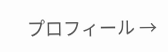プロフィール →